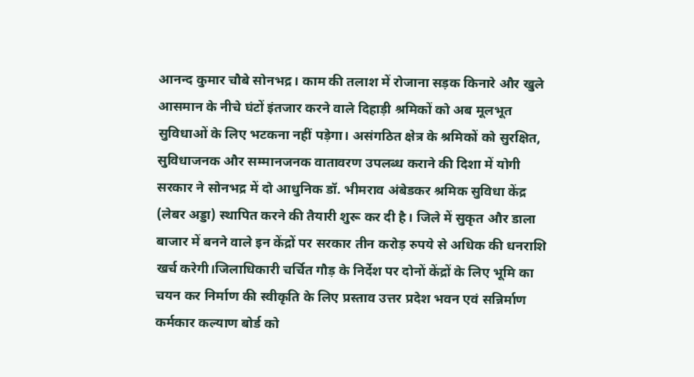आनन्द कुमार चौबे सोनभद्र। काम की तलाश में रोजाना सड़क किनारे और खुले आसमान के नीचे घंटों इंतजार करने वाले दिहाड़ी श्रमिकों को अब मूलभूत सुविधाओं के लिए भटकना नहीं पड़ेगा। असंगठित क्षेत्र के श्रमिकों को सुरक्षित, सुविधाजनक और सम्मानजनक वातावरण उपलब्ध कराने की दिशा में योगी सरकार ने सोनभद्र में दो आधुनिक डॉ. भीमराव अंबेडकर श्रमिक सुविधा केंद्र (लेबर अड्डा) स्थापित करने की तैयारी शुरू कर दी है। जिले में सुकृत और डाला बाजार में बनने वाले इन केंद्रों पर सरकार तीन करोड़ रुपये से अधिक की धनराशि खर्च करेगी।जिलाधिकारी चर्चित गौड़ के निर्देश पर दोनों केंद्रों के लिए भूमि का चयन कर निर्माण की स्वीकृति के लिए प्रस्ताव उत्तर प्रदेश भवन एवं सन्निर्माण कर्मकार कल्याण बोर्ड को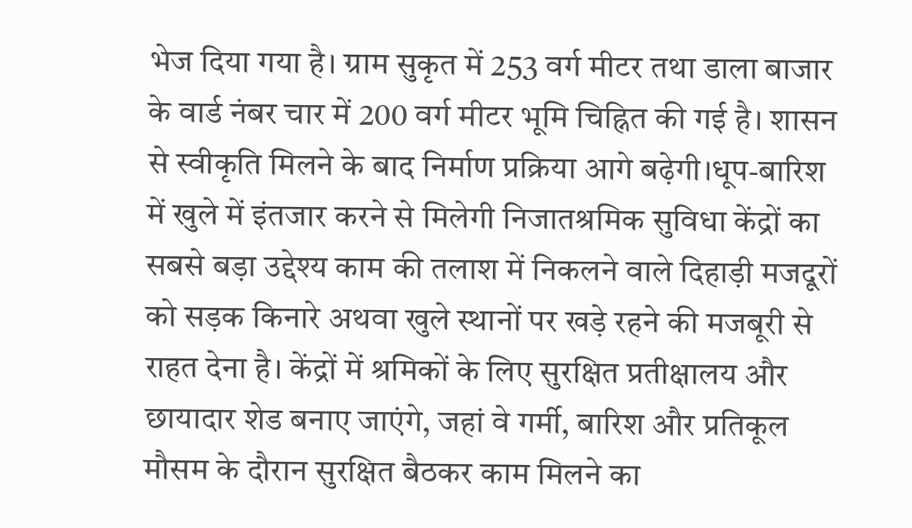भेज दिया गया है। ग्राम सुकृत में 253 वर्ग मीटर तथा डाला बाजार के वार्ड नंबर चार में 200 वर्ग मीटर भूमि चिह्नित की गई है। शासन से स्वीकृति मिलने के बाद निर्माण प्रक्रिया आगे बढ़ेगी।धूप-बारिश में खुले में इंतजार करने से मिलेगी निजातश्रमिक सुविधा केंद्रों का सबसे बड़ा उद्देश्य काम की तलाश में निकलने वाले दिहाड़ी मजदूरों को सड़क किनारे अथवा खुले स्थानों पर खड़े रहने की मजबूरी से राहत देना है। केंद्रों में श्रमिकों के लिए सुरक्षित प्रतीक्षालय और छायादार शेड बनाए जाएंगे, जहां वे गर्मी, बारिश और प्रतिकूल मौसम के दौरान सुरक्षित बैठकर काम मिलने का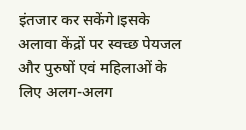इंतजार कर सकेंगे।इसके अलावा केंद्रों पर स्वच्छ पेयजल और पुरुषों एवं महिलाओं के लिए अलग-अलग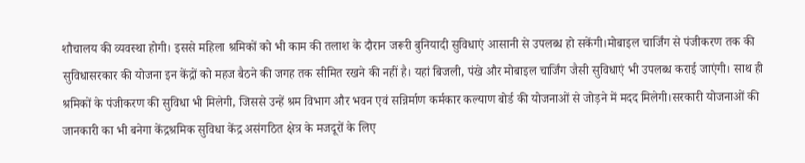शौचालय की व्यवस्था होगी। इससे महिला श्रमिकों को भी काम की तलाश के दौरान जरूरी बुनियादी सुविधाएं आसानी से उपलब्ध हो सकेंगी।मोबाइल चार्जिंग से पंजीकरण तक की सुविधासरकार की योजना इन केंद्रों को महज बैठने की जगह तक सीमित रखने की नहीं है। यहां बिजली, पंखे और मोबाइल चार्जिंग जैसी सुविधाएं भी उपलब्ध कराई जाएंगी। साथ ही श्रमिकों के पंजीकरण की सुविधा भी मिलेगी, जिससे उन्हें श्रम विभाग और भवन एवं सन्निर्माण कर्मकार कल्याण बोर्ड की योजनाओं से जोड़ने में मदद मिलेगी।सरकारी योजनाओं की जानकारी का भी बनेगा केंद्रश्रमिक सुविधा केंद्र असंगठित क्षेत्र के मजदूरों के लिए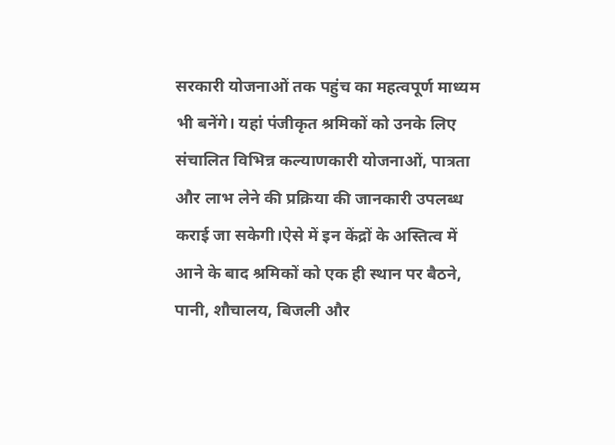सरकारी योजनाओं तक पहुंच का महत्वपूर्ण माध्यम भी बनेंगे। यहां पंजीकृत श्रमिकों को उनके लिए संचालित विभिन्न कल्याणकारी योजनाओं, पात्रता और लाभ लेने की प्रक्रिया की जानकारी उपलब्ध कराई जा सकेगी।ऐसे में इन केंद्रों के अस्तित्व में आने के बाद श्रमिकों को एक ही स्थान पर बैठने, पानी, शौचालय, बिजली और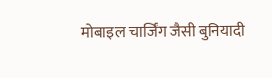मोबाइल चार्जिंग जैसी बुनियादी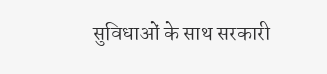सुविधाओं के साथ सरकारी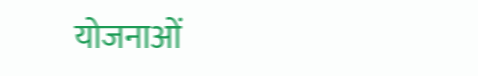योजनाओं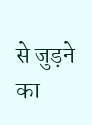से जुड़ने का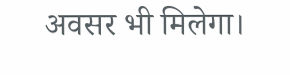अवसर भी मिलेगा।